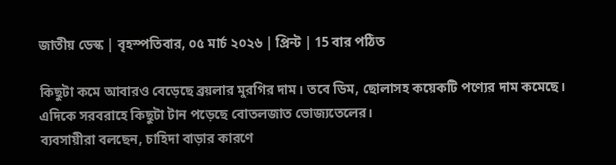জাতীয় ডেস্ক | বৃহস্পতিবার, ০৫ মার্চ ২০২৬ | প্রিন্ট | 15 বার পঠিত

কিছুটা কমে আবারও বেড়েছে ব্রয়লার মুরগির দাম। তবে ডিম, ছোলাসহ কয়েকটি পণ্যের দাম কমেছে। এদিকে সরবরাহে কিছুটা টান পড়েছে বোতলজাত ভোজ্যতেলের।
ব্যবসায়ীরা বলছেন, চাহিদা বাড়ার কারণে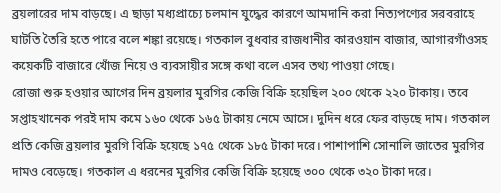ব্রয়লারের দাম বাড়ছে। এ ছাড়া মধ্যপ্রাচ্যে চলমান যুদ্ধের কারণে আমদানি করা নিত্যপণ্যের সরবরাহে ঘাটতি তৈরি হতে পারে বলে শঙ্কা রয়েছে। গতকাল বুধবার রাজধানীর কারওয়ান বাজার, আগারগাঁওসহ কয়েকটি বাজারে খোঁজ নিয়ে ও ব্যবসায়ীর সঙ্গে কথা বলে এসব তথ্য পাওয়া গেছে।
রোজা শুরু হওয়ার আগের দিন ব্রয়লার মুরগির কেজি বিক্রি হয়েছিল ২০০ থেকে ২২০ টাকায়। তবে সপ্তাহখানেক পরই দাম কমে ১৬০ থেকে ১৬৫ টাকায় নেমে আসে। দুদিন ধরে ফের বাড়ছে দাম। গতকাল প্রতি কেজি ব্রয়লার মুরগি বিক্রি হয়েছে ১৭৫ থেকে ১৮৫ টাকা দরে। পাশাপাশি সোনালি জাতের মুরগির দামও বেড়েছে। গতকাল এ ধরনের মুরগির কেজি বিক্রি হয়েছে ৩০০ থেকে ৩২০ টাকা দরে।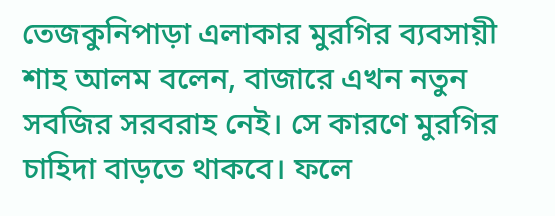তেজকুনিপাড়া এলাকার মুরগির ব্যবসায়ী শাহ আলম বলেন, বাজারে এখন নতুন সবজির সরবরাহ নেই। সে কারণে মুরগির চাহিদা বাড়তে থাকবে। ফলে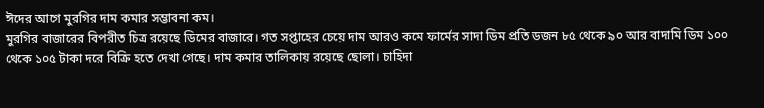ঈদের আগে মুরগির দাম কমার সম্ভাবনা কম।
মুরগির বাজারের বিপরীত চিত্র রয়েছে ডিমের বাজারে। গত সপ্তাহের চেয়ে দাম আরও কমে ফার্মের সাদা ডিম প্রতি ডজন ৮৫ থেকে ৯০ আর বাদামি ডিম ১০০ থেকে ১০৫ টাকা দরে বিক্রি হতে দেখা গেছে। দাম কমার তালিকায় রয়েছে ছোলা। চাহিদা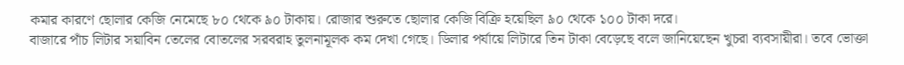কমার কারণে ছোলার কেজি নেমেছে ৮০ থেকে ৯০ টাকায়। রোজার শুরুতে ছোলার কেজি বিক্রি হয়েছিল ৯০ থেকে ১০০ টাকা দরে।
বাজারে পাঁচ লিটার সয়াবিন তেলের বোতলের সরবরাহ তুলনামূলক কম দেখা গেছে। ডিলার পর্যায়ে লিটারে তিন টাকা বেড়েছে বলে জানিয়েছেন খুচরা ব্যবসায়ীরা। তবে ভোক্তা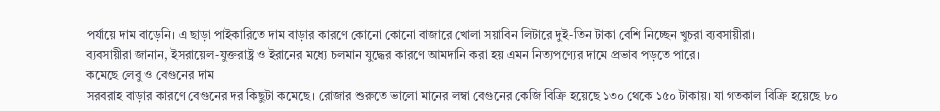পর্যায়ে দাম বাড়েনি। এ ছাড়া পাইকারিতে দাম বাড়ার কারণে কোনো কোনো বাজারে খোলা সয়াবিন লিটারে দুই-তিন টাকা বেশি নিচ্ছেন খুচরা ব্যবসায়ীরা।
ব্যবসায়ীরা জানান, ইসরায়েল-যুক্তরাষ্ট্র ও ইরানের মধ্যে চলমান যুদ্ধের কারণে আমদানি করা হয় এমন নিত্যপণ্যের দামে প্রভাব পড়তে পারে।
কমেছে লেবু ও বেগুনের দাম
সরবরাহ বাড়ার কারণে বেগুনের দর কিছুটা কমেছে। রোজার শুরুতে ভালো মানের লম্বা বেগুনের কেজি বিক্রি হয়েছে ১৩০ থেকে ১৫০ টাকায়। যা গতকাল বিক্রি হয়েছে ৮০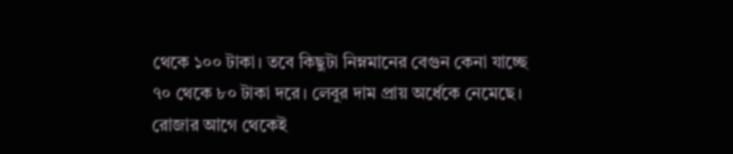থেকে ১০০ টাকা। তবে কিছুটা নিম্নমানের বেগুন কেনা যাচ্ছে ৭০ থেকে ৮০ টাকা দরে। লেবুর দাম প্রায় অর্ধেকে নেমেছে। রোজার আগে থেকেই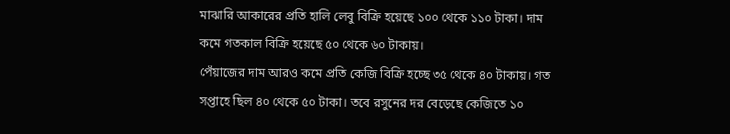মাঝারি আকারের প্রতি হালি লেবু বিক্রি হয়েছে ১০০ থেকে ১১০ টাকা। দাম কমে গতকাল বিক্রি হয়েছে ৫০ থেকে ৬০ টাকায়।
পেঁয়াজের দাম আরও কমে প্রতি কেজি বিক্রি হচ্ছে ৩৫ থেকে ৪০ টাকায়। গত সপ্তাহে ছিল ৪০ থেকে ৫০ টাকা। তবে রসুনের দর বেড়েছে কেজিতে ১০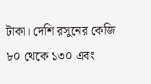টাকা। দেশি রসুনের কেজি ৮০ থেকে ১৩০ এবং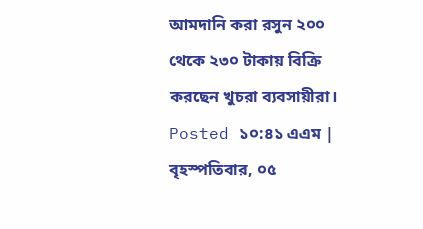আমদানি করা রসুন ২০০ থেকে ২৩০ টাকায় বিক্রি করছেন খুচরা ব্যবসায়ীরা।
Posted ১০:৪১ এএম | বৃহস্পতিবার, ০৫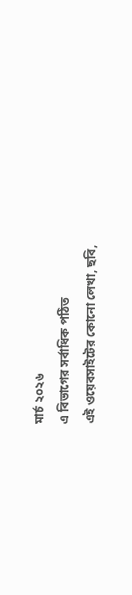মার্চ ২০২৬
এ বিভাগের সর্বাধিক পঠিত
এই ওয়েবসাইটের কোনো লেখা, ছবি,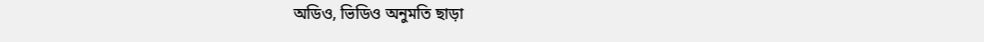অডিও, ভিডিও অনুমতি ছাড়া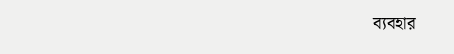ব্যবহার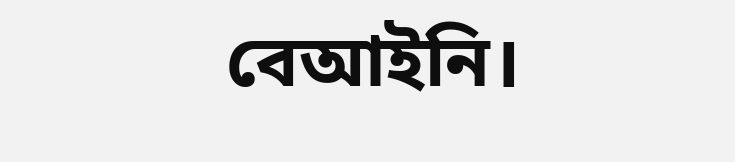বেআইনি।